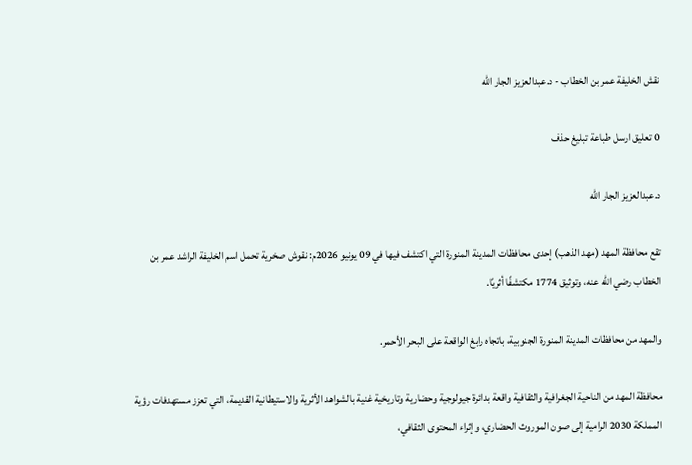نقش الخليفة عمر بن الخطاب - د.عبدالعزيز الجار الله

0 تعليق ارسل طباعة تبليغ حذف

د.عبدالعزيز الجار الله

تقع محافظة المهد (مهد الذهب) إحدى محافظات المدينة المنورة التي اكتشف فيها في 09 يونيو 2026م: نقوش صخرية تحمل اسم الخليفة الراشد عمر بن الخطاب رضي الله عنه، وتوثيق 1774 مكتشفًا أثريًا.

والمهد من محافظات المدينة المنورة الجنوبية، باتجاه رابغ الواقعة على البحر الأحمر.

محافظة المهد من الناحية الجغرافية والثقافية واقعة بدائرة جيولوجية وحضارية وتاريخية غنية بالشواهد الأثرية والاستيطانية القديمة، التي تعزز مستهدفات رؤية المملكة 2030 الرامية إلى صون الموروث الحضاري، وإثراء المحتوى الثقافي،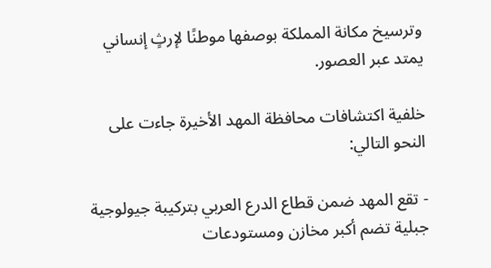وترسيخ مكانة المملكة بوصفها موطنًا لإرثٍ إنساني يمتد عبر العصور.

خلفية اكتشافات محافظة المهد الأخيرة جاءت على النحو التالي:

- تقع المهد ضمن قطاع الدرع العربي بتركيبة جيولوجية جبلية تضم أكبر مخازن ومستودعات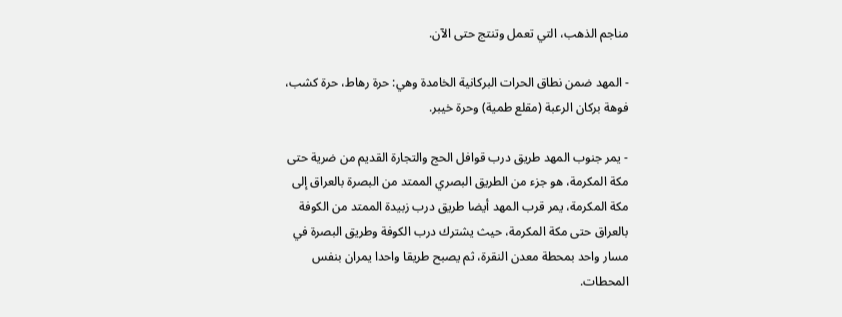مناجم الذهب، التي تعمل وتنتج حتى الآن.

- المهد ضمن نطاق الحرات البركانية الخامدة وهي: حرة رهاط، حرة كشب، فوهة بركان الرعبة (مقلع طمية) وحرة خيبر.

- يمر جنوب المهد طريق درب قوافل الحج والتجارة القديم من ضرية حتى مكة المكرمة، هو جزء من الطريق البصري الممتد من البصرة بالعراق إلى مكة المكرمة، يمر قرب المهد أيضا طريق درب زبيدة الممتد من الكوفة بالعراق حتى مكة المكرمة، حيث يشترك درب الكوفة وطريق البصرة في مسار واحد بمحطة معدن النقرة، ثم يصبح طريقا واحدا يمران بنفس المحطات.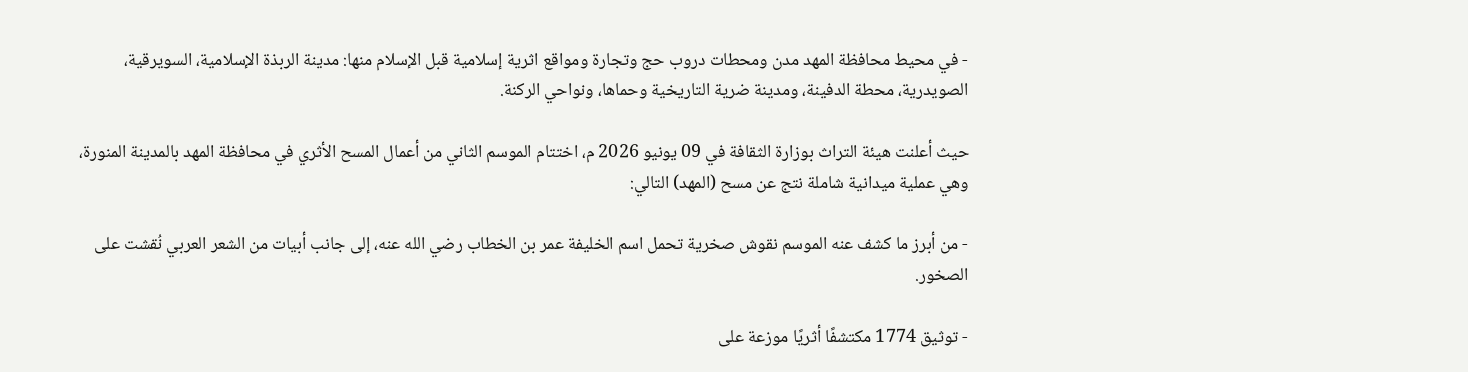- في محيط محافظة المهد مدن ومحطات دروب حج وتجارة ومواقع اثرية إسلامية قبل الإسلام منها: مدينة الربذة الإسلامية، السويرقية، الصويدرية، محطة الدفينة، ومدينة ضرية التاريخية وحماها، ونواحي الركنة.

حيث أعلنت هيئة التراث بوزارة الثقافة في 09 يونيو 2026 م، اختتام الموسم الثاني من أعمال المسح الأثري في محافظة المهد بالمدينة المنورة، وهي عملية ميدانية شاملة نتج عن مسح (المهد) التالي:

- من أبرز ما كشف عنه الموسم نقوش صخرية تحمل اسم الخليفة عمر بن الخطاب رضي الله عنه، إلى جانب أبيات من الشعر العربي نُقشت على الصخور.

- توثيق 1774 مكتشفًا أثريًا موزعة على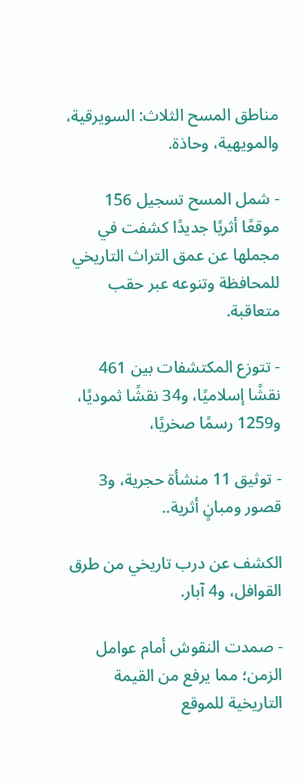مناطق المسح الثلاث: السويرقية، والمويهية، وحاذة.

- شمل المسح تسجيل 156 موقعًا أثريًا جديدًا كشفت في مجملها عن عمق التراث التاريخي للمحافظة وتنوعه عبر حقب متعاقبة.

- تتوزع المكتشفات بين 461 نقشًا إسلاميًا، و34 نقشًا ثموديًا، و1259 رسمًا صخريًا،

- توثيق 11 منشأة حجرية، و3 قصور ومبانٍ أثرية..

الكشف عن درب تاريخي من طرق القوافل، و4 آبار.

- صمدت النقوش أمام عوامل الزمن؛ مما يرفع من القيمة التاريخية للموقع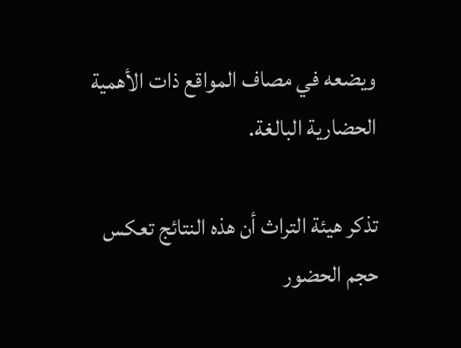ويضعه في مصاف المواقع ذات الأهمية الحضارية البالغة.

تذكر هيئة التراث أن هذه النتائج تعكس حجم الحضور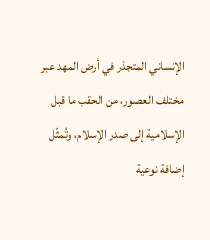الإنساني المتجذر في أرض المهد عبر مختلف العصور، من الحقب ما قبل الإسلامية إلى صدر الإسلام، وتُمثّل إضافة نوعية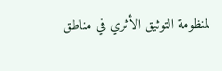لمنظومة التوثيق الأثري في مناطق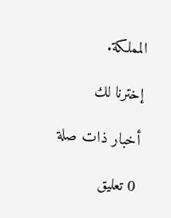المملكة.

إخترنا لك

أخبار ذات صلة

0 تعليق